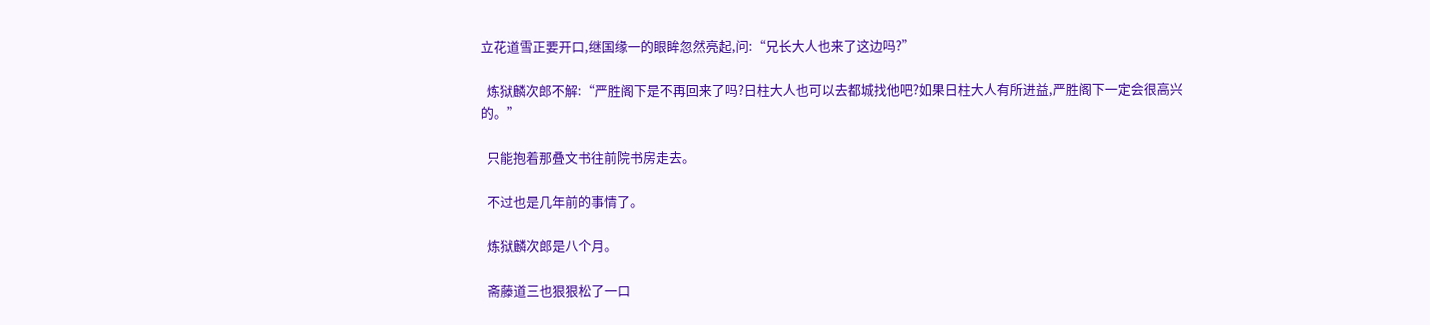立花道雪正要开口,继国缘一的眼眸忽然亮起,问:“兄长大人也来了这边吗?”

  炼狱麟次郎不解:“严胜阁下是不再回来了吗?日柱大人也可以去都城找他吧?如果日柱大人有所进益,严胜阁下一定会很高兴的。”

  只能抱着那叠文书往前院书房走去。

  不过也是几年前的事情了。

  炼狱麟次郎是八个月。

  斋藤道三也狠狠松了一口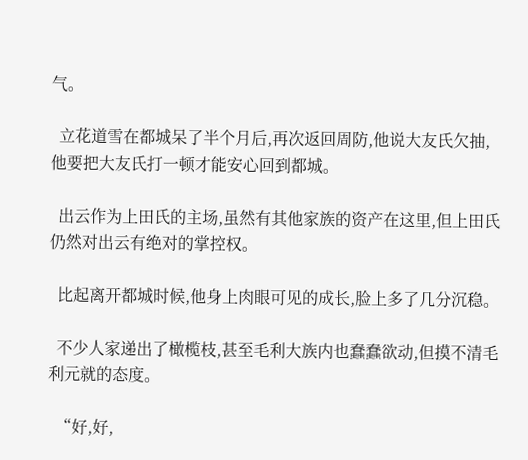气。

  立花道雪在都城呆了半个月后,再次返回周防,他说大友氏欠抽,他要把大友氏打一顿才能安心回到都城。

  出云作为上田氏的主场,虽然有其他家族的资产在这里,但上田氏仍然对出云有绝对的掌控权。

  比起离开都城时候,他身上肉眼可见的成长,脸上多了几分沉稳。

  不少人家递出了橄榄枝,甚至毛利大族内也蠢蠢欲动,但摸不清毛利元就的态度。

  “好,好,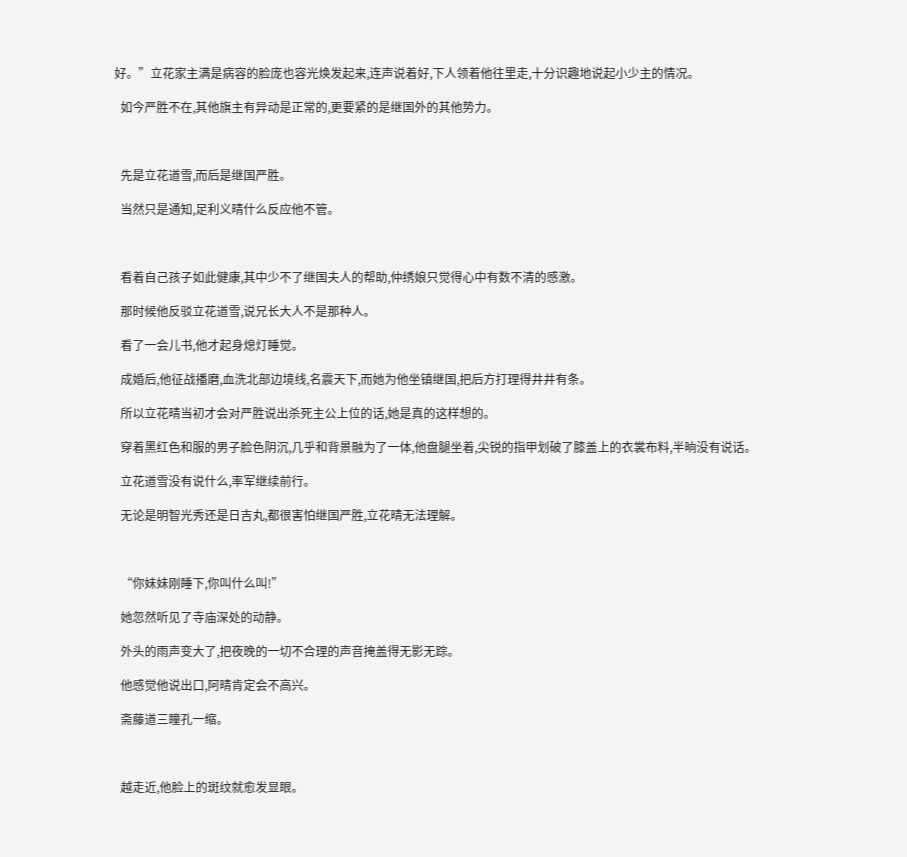好。”立花家主满是病容的脸庞也容光焕发起来,连声说着好,下人领着他往里走,十分识趣地说起小少主的情况。

  如今严胜不在,其他旗主有异动是正常的,更要紧的是继国外的其他势力。



  先是立花道雪,而后是继国严胜。

  当然只是通知,足利义晴什么反应他不管。



  看着自己孩子如此健康,其中少不了继国夫人的帮助,仲绣娘只觉得心中有数不清的感激。

  那时候他反驳立花道雪,说兄长大人不是那种人。

  看了一会儿书,他才起身熄灯睡觉。

  成婚后,他征战播磨,血洗北部边境线,名震天下,而她为他坐镇继国,把后方打理得井井有条。

  所以立花晴当初才会对严胜说出杀死主公上位的话,她是真的这样想的。

  穿着黑红色和服的男子脸色阴沉,几乎和背景融为了一体,他盘腿坐着,尖锐的指甲划破了膝盖上的衣裳布料,半晌没有说话。

  立花道雪没有说什么,率军继续前行。

  无论是明智光秀还是日吉丸,都很害怕继国严胜,立花晴无法理解。



  “你妹妹刚睡下,你叫什么叫!”

  她忽然听见了寺庙深处的动静。

  外头的雨声变大了,把夜晚的一切不合理的声音掩盖得无影无踪。

  他感觉他说出口,阿晴肯定会不高兴。

  斋藤道三瞳孔一缩。



  越走近,他脸上的斑纹就愈发显眼。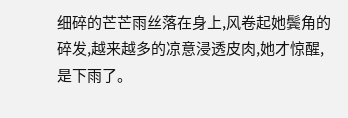细碎的芒芒雨丝落在身上,风卷起她鬓角的碎发,越来越多的凉意浸透皮肉,她才惊醒,是下雨了。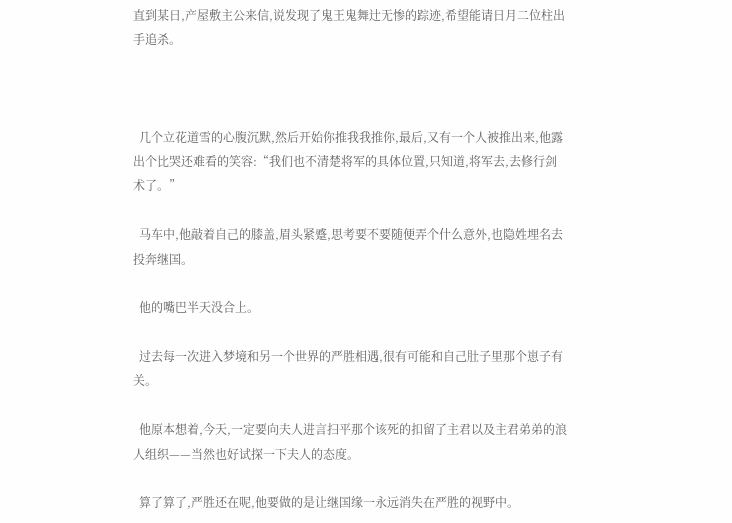直到某日,产屋敷主公来信,说发现了鬼王鬼舞辻无惨的踪迹,希望能请日月二位柱出手追杀。



  几个立花道雪的心腹沉默,然后开始你推我我推你,最后,又有一个人被推出来,他露出个比哭还难看的笑容:“我们也不清楚将军的具体位置,只知道,将军去,去修行剑术了。”

  马车中,他敲着自己的膝盖,眉头紧蹙,思考要不要随便弄个什么意外,也隐姓埋名去投奔继国。

  他的嘴巴半天没合上。

  过去每一次进入梦境和另一个世界的严胜相遇,很有可能和自己肚子里那个崽子有关。

  他原本想着,今天,一定要向夫人进言扫平那个该死的扣留了主君以及主君弟弟的浪人组织——当然也好试探一下夫人的态度。

  算了算了,严胜还在呢,他要做的是让继国缘一永远消失在严胜的视野中。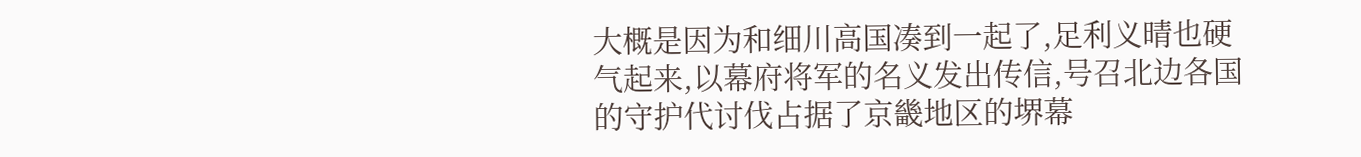大概是因为和细川高国凑到一起了,足利义晴也硬气起来,以幕府将军的名义发出传信,号召北边各国的守护代讨伐占据了京畿地区的堺幕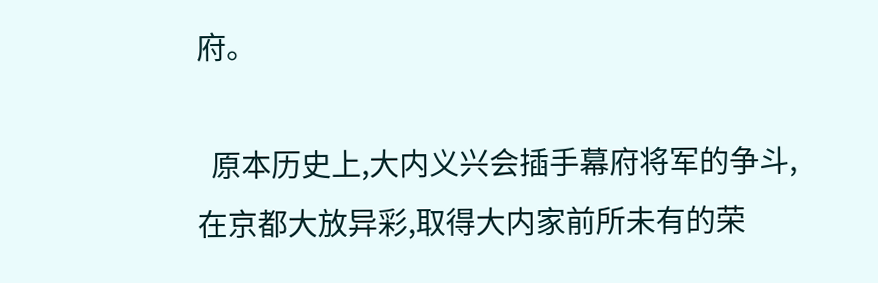府。

  原本历史上,大内义兴会插手幕府将军的争斗,在京都大放异彩,取得大内家前所未有的荣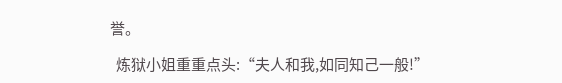誉。

  炼狱小姐重重点头:“夫人和我,如同知己一般!”